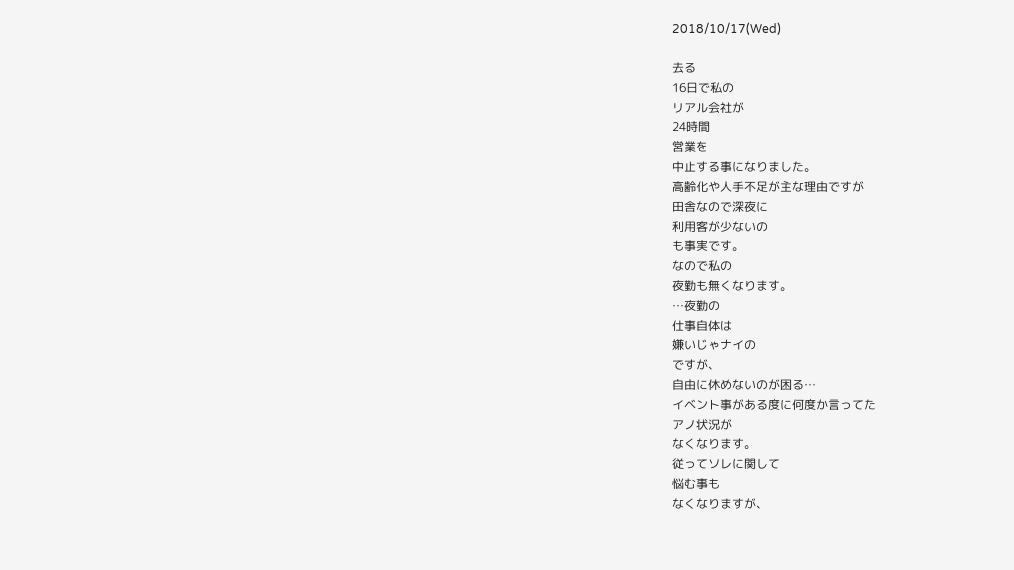2018/10/17(Wed)

去る
16日で私の
リアル会社が
24時間
営業を
中止する事になりました。
高齢化や人手不足が主な理由ですが
田舎なので深夜に
利用客が少ないの
も事実です。
なので私の
夜勤も無くなります。
…夜勤の
仕事自体は
嫌いじゃナイの
ですが、
自由に休めないのが困る…
イベント事がある度に何度か言ってた
アノ状況が
なくなります。
従ってソレに関して
悩む事も
なくなりますが、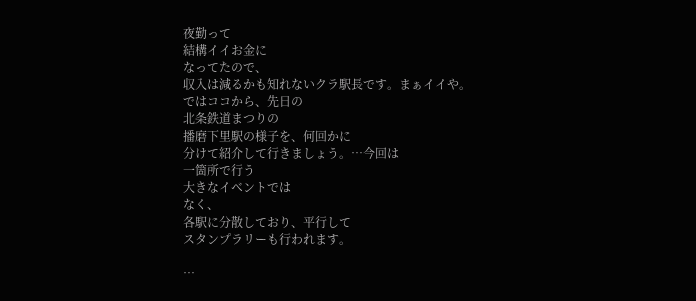夜勤って
結構イイお金に
なってたので、
収入は減るかも知れないクラ駅長です。まぁイイや。
ではココから、先日の
北条鉄道まつりの
播磨下里駅の様子を、何回かに
分けて紹介して行きましょう。…今回は
一箇所で行う
大きなイベントでは
なく、
各駅に分散しており、平行して
スタンプラリーも行われます。

…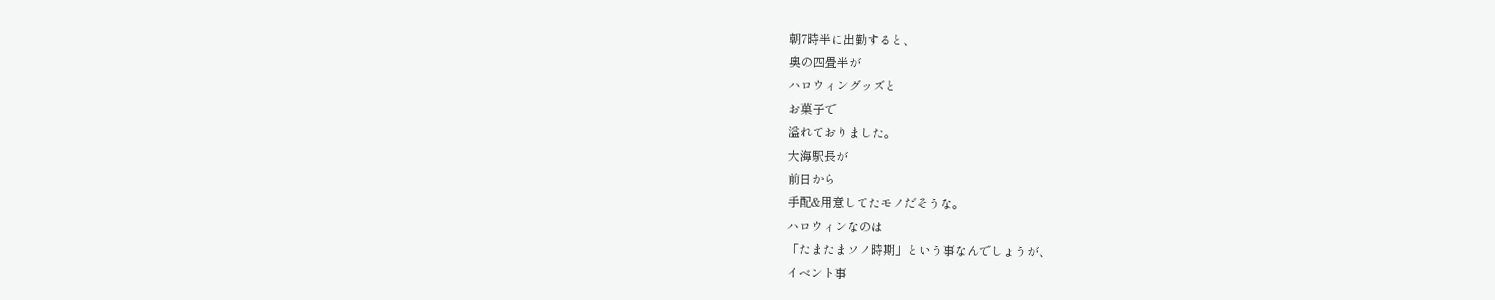朝7時半に出勤すると、
奥の四畳半が
ハロウィングッズと
お菓子で
溢れておりました。
大海駅長が
前日から
手配&用意してたモノだそうな。
ハロウィンなのは
「たまたまソノ時期」という事なんでしょうが、
イベント事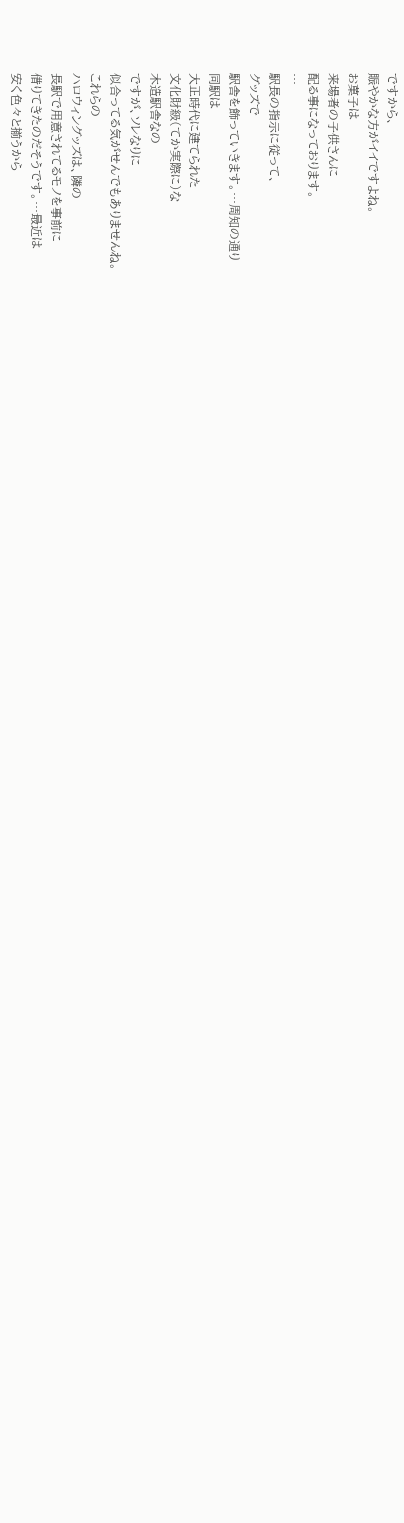ですから、
賑やかな方がイイですよね。
お菓子は
来場者の子供さんに
配る事になっております。
…
駅長の指示に従って、
グッズで
駅舎を飾っていきます。…周知の通り
同駅は
大正時代に建てられた
文化財級(てか実際に)な
木造駅舎なの
ですが、ソレなりに
似合ってる気がせんでもありませんね。
これらの
ハロウィングッズは、隣の
長駅で用意されてるモノを事前に
借りてきたのだそうです。…最近は
安く色々と揃うから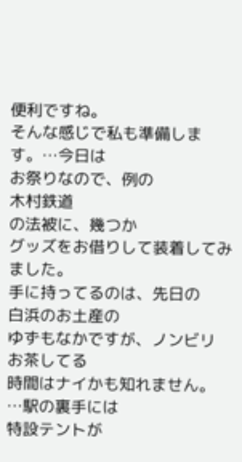便利ですね。
そんな感じで私も準備します。…今日は
お祭りなので、例の
木村鉄道
の法被に、幾つか
グッズをお借りして装着してみました。
手に持ってるのは、先日の
白浜のお土産の
ゆずもなかですが、ノンビリ
お茶してる
時間はナイかも知れません。
…駅の裏手には
特設テントが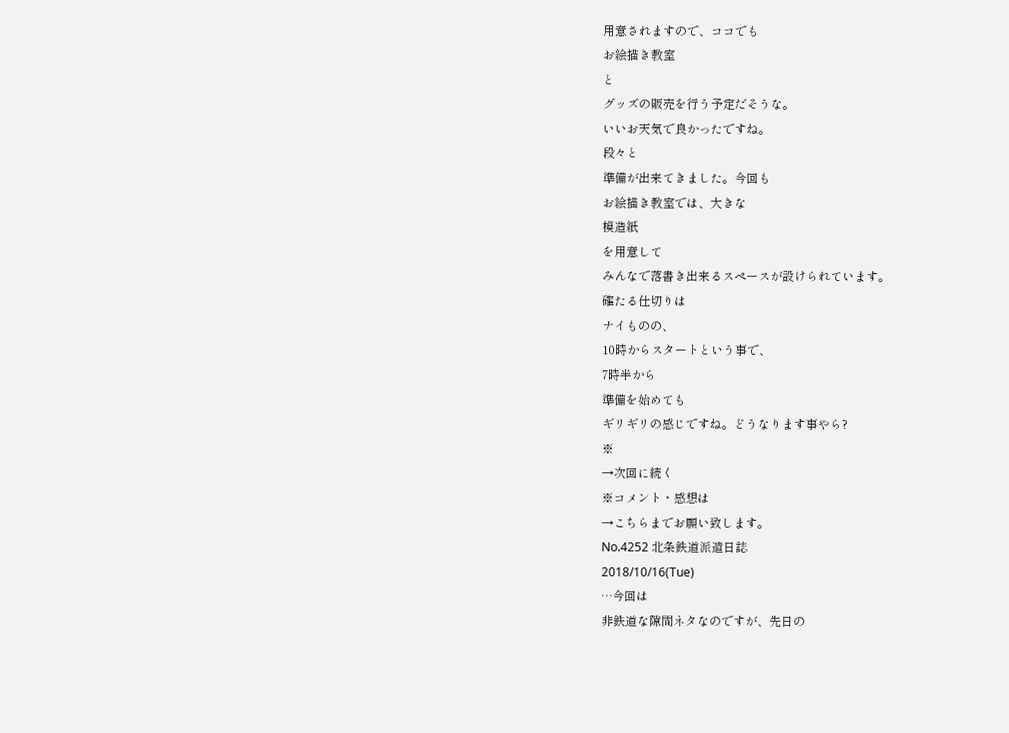用意されますので、ココでも
お絵描き教室
と
グッズの販売を行う予定だそうな。
いいお天気で良かったですね。
段々と
準備が出来てきました。今回も
お絵描き教室では、大きな
模造紙
を用意して
みんなで落書き出来るスペースが設けられています。
確たる仕切りは
ナイものの、
10時からスタートという事で、
7時半から
準備を始めても
ギリギリの感じですね。どうなります事やら?
※
→次回に続く
※コメント・感想は
→こちらまでお願い致します。
No.4252 北条鉄道派遣日誌
2018/10/16(Tue)
…今回は
非鉄道な隙間ネタなのですが、先日の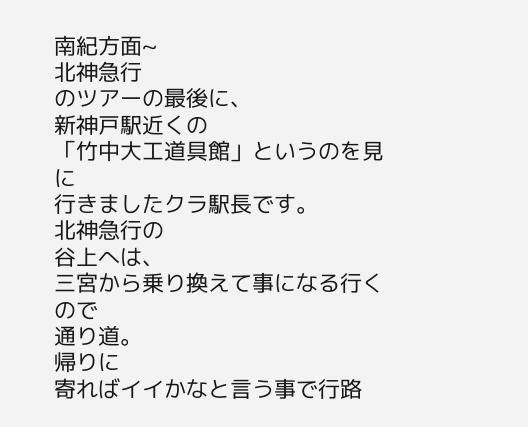南紀方面~
北神急行
のツアーの最後に、
新神戸駅近くの
「竹中大工道具館」というのを見に
行きましたクラ駅長です。
北神急行の
谷上へは、
三宮から乗り換えて事になる行くので
通り道。
帰りに
寄ればイイかなと言う事で行路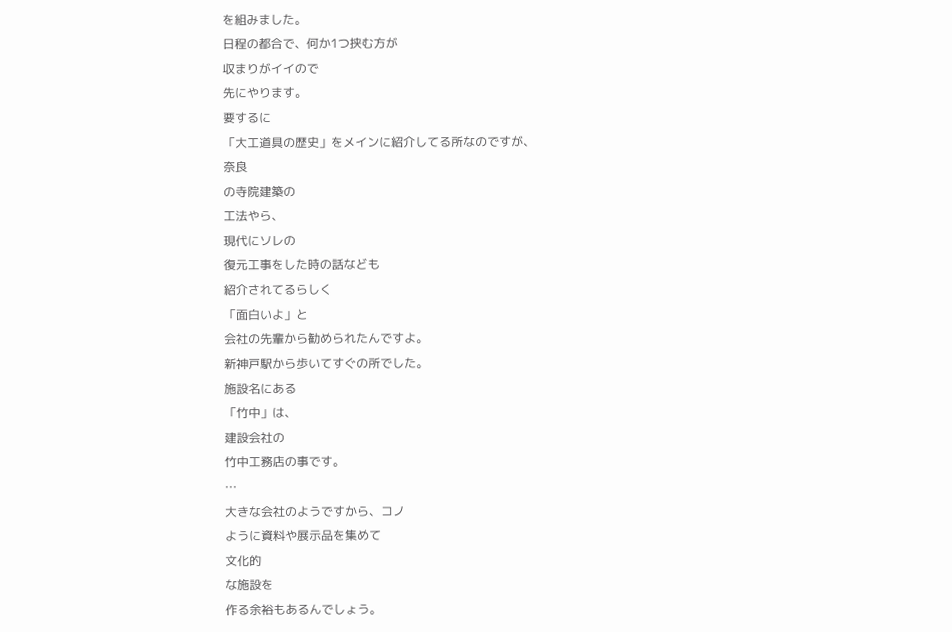を組みました。
日程の都合で、何か1つ挟む方が
収まりがイイので
先にやります。
要するに
「大工道具の歴史」をメインに紹介してる所なのですが、
奈良
の寺院建築の
工法やら、
現代にソレの
復元工事をした時の話なども
紹介されてるらしく
「面白いよ」と
会社の先輩から勧められたんですよ。
新神戸駅から歩いてすぐの所でした。
施設名にある
「竹中」は、
建設会社の
竹中工務店の事です。
…
大きな会社のようですから、コノ
ように資料や展示品を集めて
文化的
な施設を
作る余裕もあるんでしょう。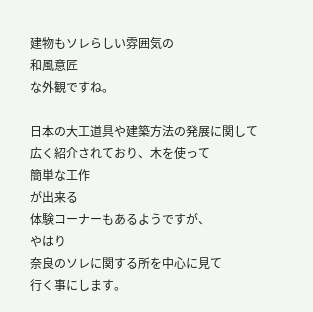建物もソレらしい雰囲気の
和風意匠
な外観ですね。

日本の大工道具や建築方法の発展に関して
広く紹介されており、木を使って
簡単な工作
が出来る
体験コーナーもあるようですが、
やはり
奈良のソレに関する所を中心に見て
行く事にします。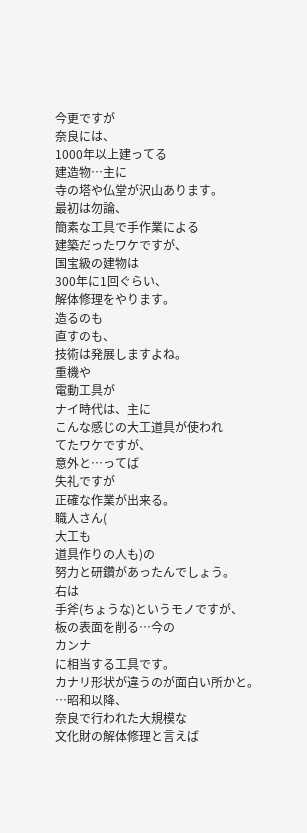今更ですが
奈良には、
1000年以上建ってる
建造物…主に
寺の塔や仏堂が沢山あります。
最初は勿論、
簡素な工具で手作業による
建築だったワケですが、
国宝級の建物は
300年に1回ぐらい、
解体修理をやります。
造るのも
直すのも、
技術は発展しますよね。
重機や
電動工具が
ナイ時代は、主に
こんな感じの大工道具が使われ
てたワケですが、
意外と…ってば
失礼ですが
正確な作業が出来る。
職人さん(
大工も
道具作りの人も)の
努力と研鑽があったんでしょう。
右は
手斧(ちょうな)というモノですが、
板の表面を削る…今の
カンナ
に相当する工具です。
カナリ形状が違うのが面白い所かと。
…昭和以降、
奈良で行われた大規模な
文化財の解体修理と言えば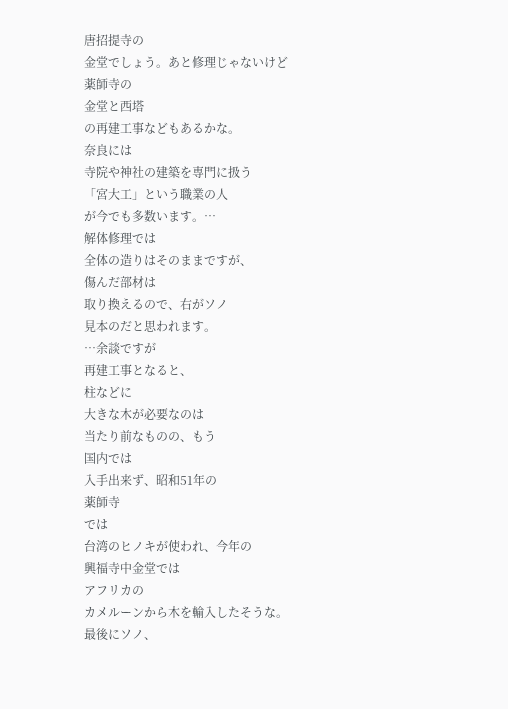唐招提寺の
金堂でしょう。あと修理じゃないけど
薬師寺の
金堂と西塔
の再建工事などもあるかな。
奈良には
寺院や神社の建築を専門に扱う
「宮大工」という職業の人
が今でも多数います。…
解体修理では
全体の造りはそのままですが、
傷んだ部材は
取り換えるので、右がソノ
見本のだと思われます。
…余談ですが
再建工事となると、
柱などに
大きな木が必要なのは
当たり前なものの、もう
国内では
入手出来ず、昭和51年の
薬師寺
では
台湾のヒノキが使われ、今年の
興福寺中金堂では
アフリカの
カメルーンから木を輸入したそうな。
最後にソノ、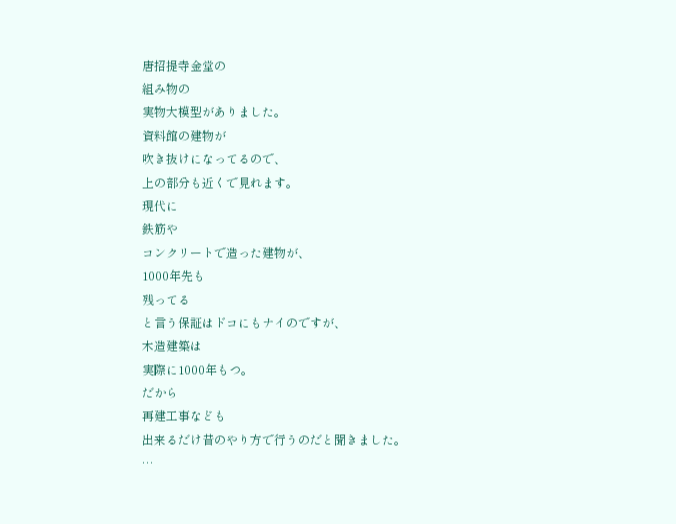唐招提寺金堂の
組み物の
実物大模型がありました。
資料館の建物が
吹き抜けになってるので、
上の部分も近くで見れます。
現代に
鉄筋や
コンクリートで造った建物が、
1000年先も
残ってる
と言う保証はドコにもナイのですが、
木造建築は
実際に1000年もつ。
だから
再建工事なども
出来るだけ昔のやり方で行うのだと聞きました。
…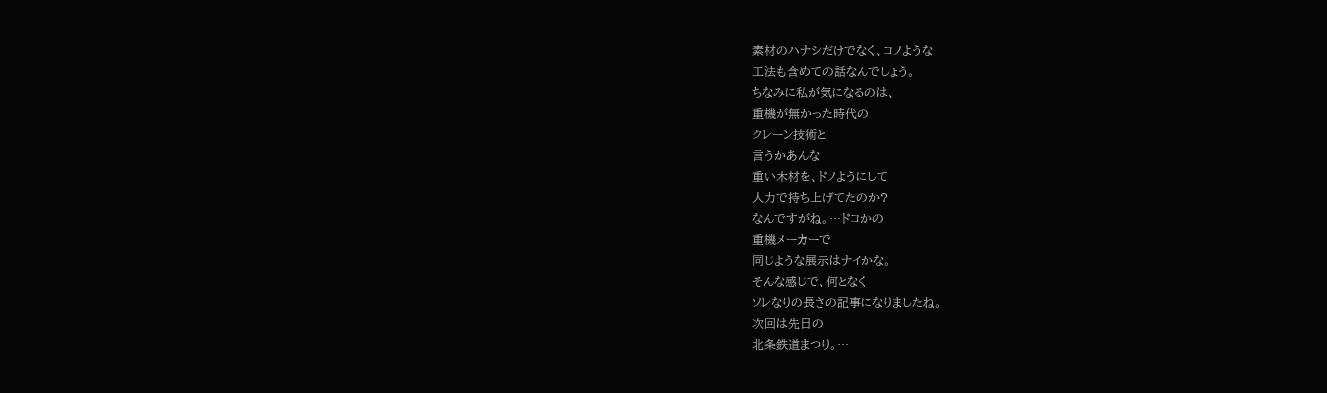素材のハナシだけでなく、コノような
工法も含めての話なんでしょう。
ちなみに私が気になるのは、
重機が無かった時代の
クレーン技術と
言うかあんな
重い木材を、ドノようにして
人力で持ち上げてたのか?
なんですがね。…ドコかの
重機メーカーで
同じような展示はナイかな。
そんな感じで、何となく
ソレなりの長さの記事になりましたね。
次回は先日の
北条鉄道まつり。…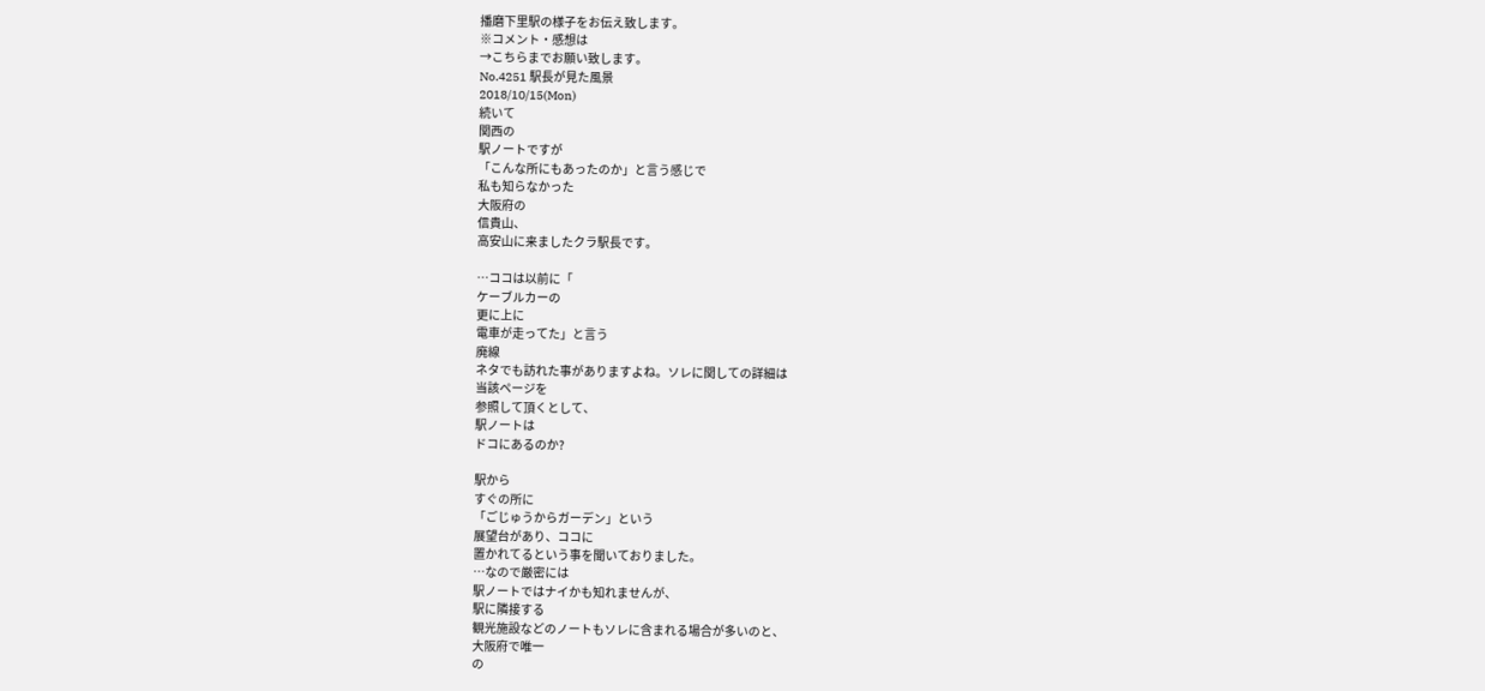播磨下里駅の様子をお伝え致します。
※コメント・感想は
→こちらまでお願い致します。
No.4251 駅長が見た風景
2018/10/15(Mon)
続いて
関西の
駅ノートですが
「こんな所にもあったのか」と言う感じで
私も知らなかった
大阪府の
信貴山、
高安山に来ましたクラ駅長です。

…ココは以前に「
ケーブルカーの
更に上に
電車が走ってた」と言う
廃線
ネタでも訪れた事がありますよね。ソレに関しての詳細は
当該ページを
参照して頂くとして、
駅ノートは
ドコにあるのか?

駅から
すぐの所に
「ごじゅうからガーデン」という
展望台があり、ココに
置かれてるという事を聞いておりました。
…なので厳密には
駅ノートではナイかも知れませんが、
駅に隣接する
観光施設などのノートもソレに含まれる場合が多いのと、
大阪府で唯一
の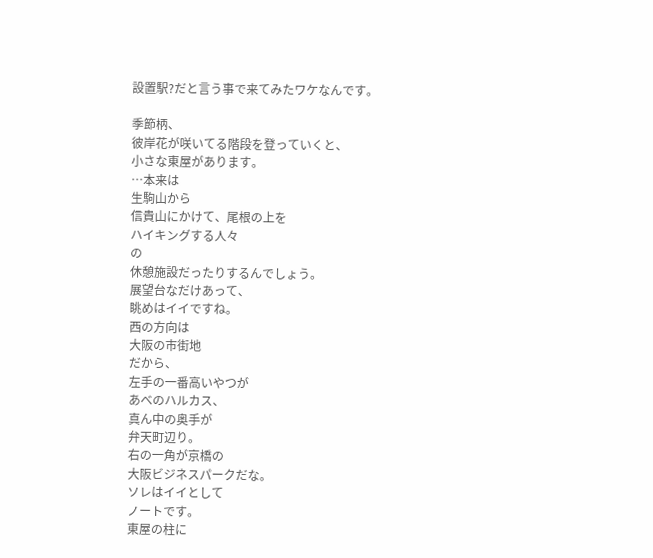設置駅?だと言う事で来てみたワケなんです。

季節柄、
彼岸花が咲いてる階段を登っていくと、
小さな東屋があります。
…本来は
生駒山から
信貴山にかけて、尾根の上を
ハイキングする人々
の
休憩施設だったりするんでしょう。
展望台なだけあって、
眺めはイイですね。
西の方向は
大阪の市街地
だから、
左手の一番高いやつが
あべのハルカス、
真ん中の奥手が
弁天町辺り。
右の一角が京橋の
大阪ビジネスパークだな。
ソレはイイとして
ノートです。
東屋の柱に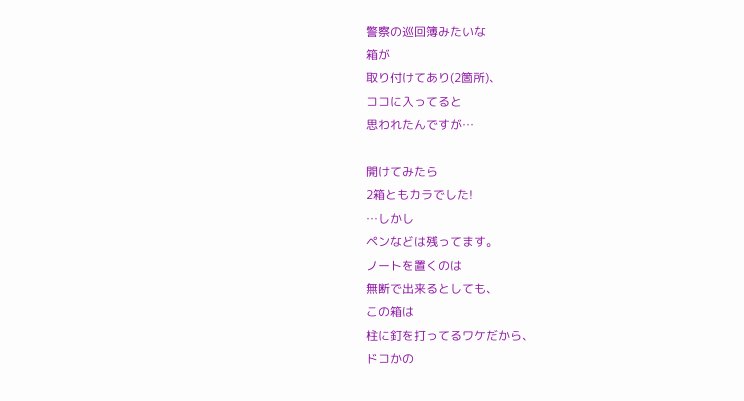警察の巡回簿みたいな
箱が
取り付けてあり(2箇所)、
ココに入ってると
思われたんですが…

開けてみたら
2箱ともカラでした!
…しかし
ペンなどは残ってます。
ノートを置くのは
無断で出来るとしても、
この箱は
柱に釘を打ってるワケだから、
ドコかの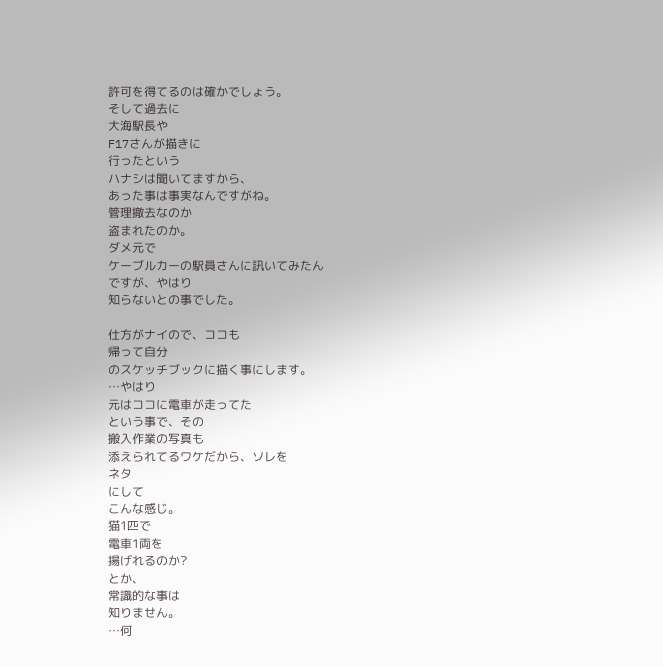許可を得てるのは確かでしょう。
そして過去に
大海駅長や
F17さんが描きに
行ったという
ハナシは聞いてますから、
あった事は事実なんですがね。
管理撤去なのか
盗まれたのか。
ダメ元で
ケーブルカーの駅員さんに訊いてみたん
ですが、やはり
知らないとの事でした。

仕方がナイので、ココも
帰って自分
のスケッチブックに描く事にします。
…やはり
元はココに電車が走ってた
という事で、その
搬入作業の写真も
添えられてるワケだから、ソレを
ネタ
にして
こんな感じ。
猫1匹で
電車1両を
揚げれるのか?
とか、
常識的な事は
知りません。
…何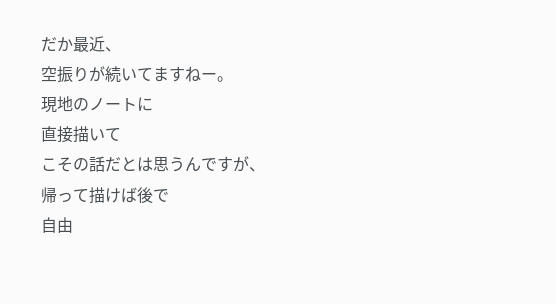だか最近、
空振りが続いてますねー。
現地のノートに
直接描いて
こその話だとは思うんですが、
帰って描けば後で
自由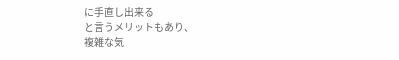に手直し出来る
と言うメリットもあり、
複雑な気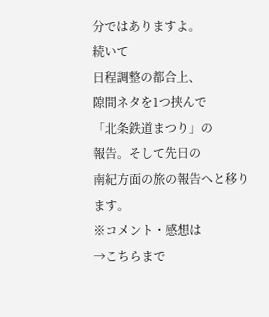分ではありますよ。
続いて
日程調整の都合上、
隙間ネタを1つ挟んで
「北条鉄道まつり」の
報告。そして先日の
南紀方面の旅の報告へと移ります。
※コメント・感想は
→こちらまで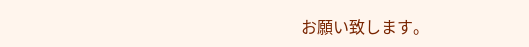お願い致します。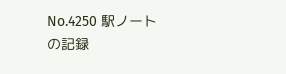No.4250 駅ノートの記録